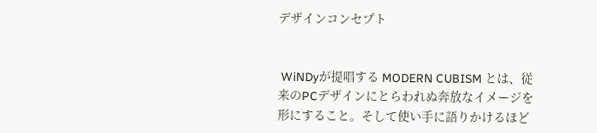デザインコンセプト


 WiNDyが提唱する MODERN CUBISM とは、従来のPCデザインにとらわれぬ奔放なイメージを形にすること。そして使い手に語りかけるほど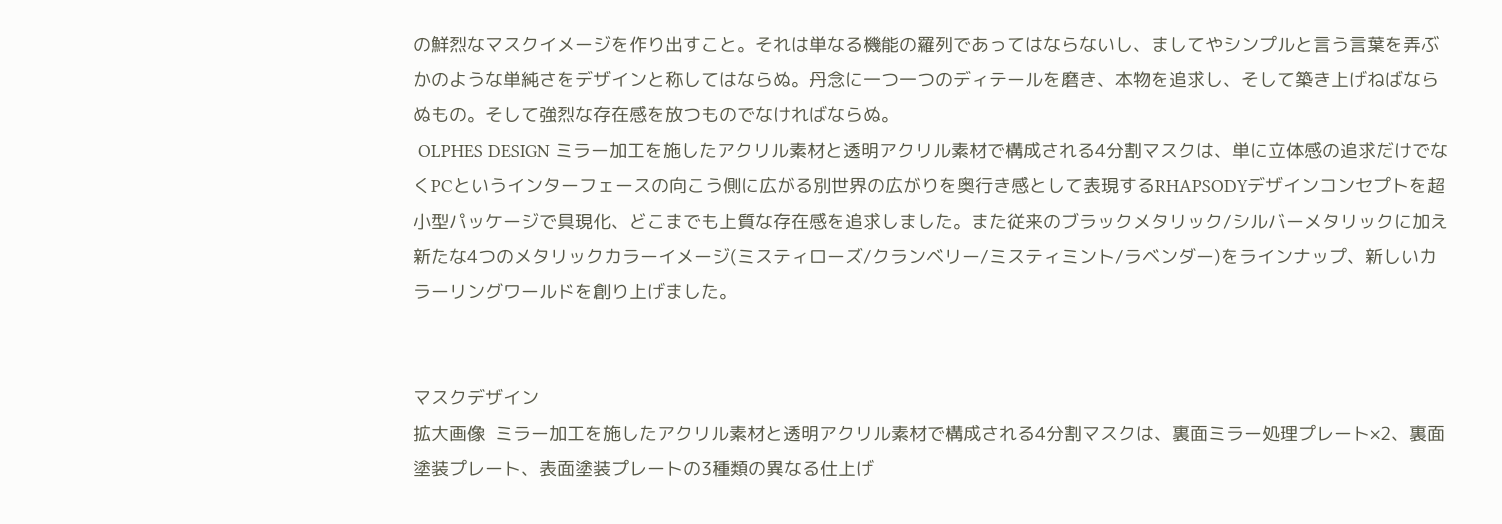の鮮烈なマスクイメージを作り出すこと。それは単なる機能の羅列であってはならないし、ましてやシンプルと言う言葉を弄ぶかのような単純さをデザインと称してはならぬ。丹念に一つ一つのディテールを磨き、本物を追求し、そして築き上げねばならぬもの。そして強烈な存在感を放つものでなければならぬ。
 OLPHES DESIGN ミラー加工を施したアクリル素材と透明アクリル素材で構成される4分割マスクは、単に立体感の追求だけでなくPCというインターフェースの向こう側に広がる別世界の広がりを奥行き感として表現するRHAPSODYデザインコンセプトを超小型パッケージで具現化、どこまでも上質な存在感を追求しました。また従来のブラックメタリック/シルバーメタリックに加え新たな4つのメタリックカラーイメージ(ミスティローズ/クランベリー/ミスティミント/ラベンダー)をラインナップ、新しいカラーリングワールドを創り上げました。


マスクデザイン
拡大画像  ミラー加工を施したアクリル素材と透明アクリル素材で構成される4分割マスクは、裏面ミラー処理プレート×2、裏面塗装プレート、表面塗装プレートの3種類の異なる仕上げ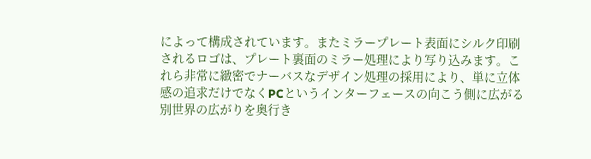によって構成されています。またミラープレート表面にシルク印刷されるロゴは、プレート裏面のミラー処理により写り込みます。これら非常に緻密でナーバスなデザイン処理の採用により、単に立体感の追求だけでなくPCというインターフェースの向こう側に広がる別世界の広がりを奥行き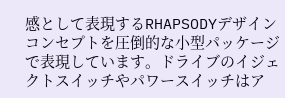感として表現するRHAPSODYデザインコンセプトを圧倒的な小型パッケージで表現しています。ドライブのイジェクトスイッチやパワースイッチはア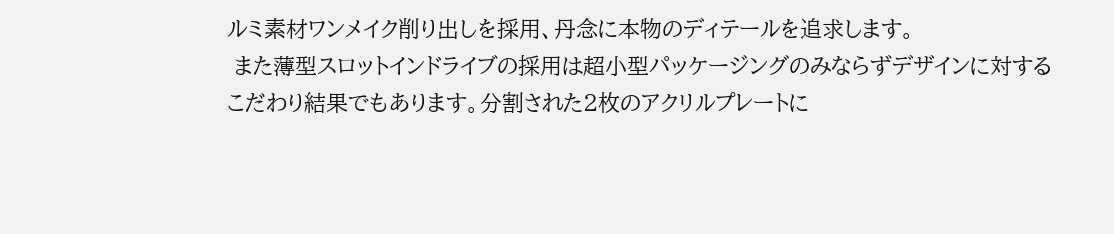ルミ素材ワンメイク削り出しを採用、丹念に本物のディテールを追求します。
 また薄型スロットインドライブの採用は超小型パッケージングのみならずデザインに対するこだわり結果でもあります。分割された2枚のアクリルプレートに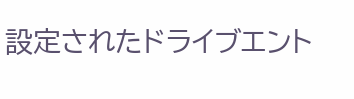設定されたドライブエント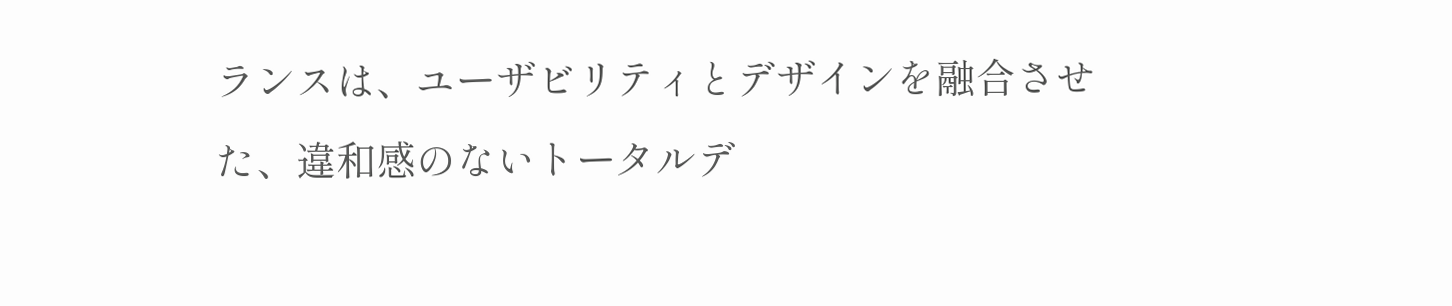ランスは、ユーザビリティとデザインを融合させた、違和感のないトータルデ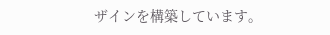ザインを構築しています。